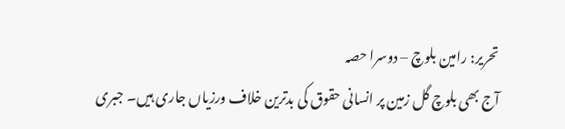تحریر: رامین بلوچ – دوسرا حصہ
آج بھی بلوچ گل زمین پر انسانی حقوق کی بدترین خلاف ورزیاں جاری ہیں۔ جبری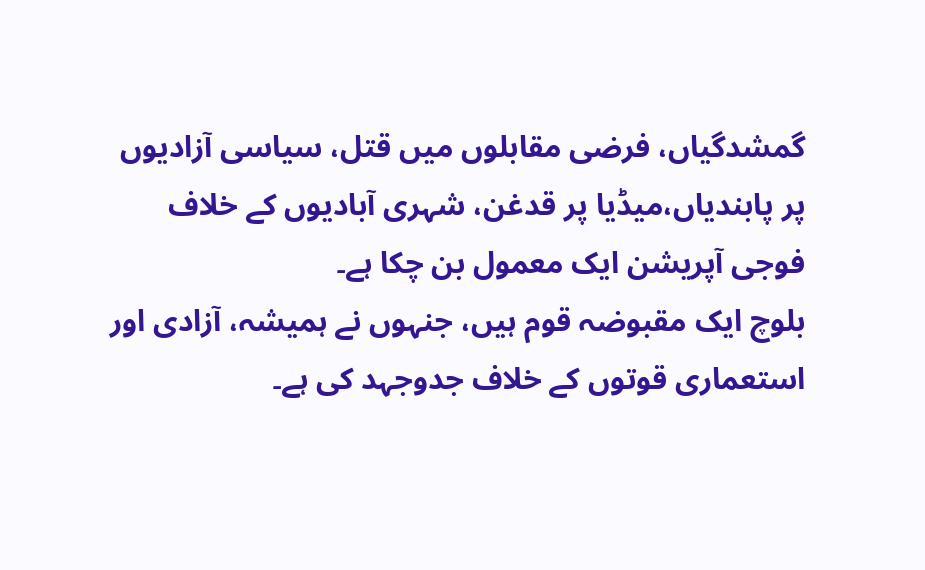گمشدگیاں، فرضی مقابلوں میں قتل، سیاسی آزادیوں پر پابندیاں،میڈیا پر قدغن، شہری آبادیوں کے خلاف فوجی آپریشن ایک معمول بن چکا ہے۔
بلوچ ایک مقبوضہ قوم ہیں، جنہوں نے ہمیشہ، آزادی اور استعماری قوتوں کے خلاف جدوجہد کی ہے۔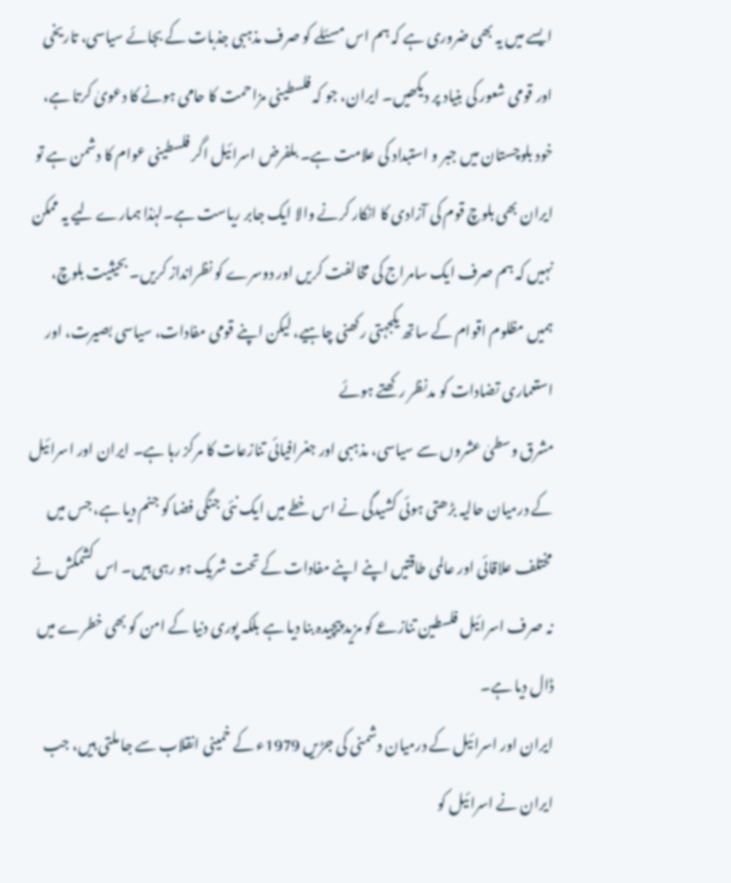ایسے میں یہ بھی ضروری ہے کہ ہم اس مسئلے کو صرف مذہبی جذبات کے بجائے سیاسی، تاریخی اور قومی شعور کی بنیاد پر دیکھیں۔ ایران، جو کہ فلسطینی مزاحمت کا حامی ہونے کا دعویٰ کرتا ہے، خود بلوچستان میں جبر و استبداد کی علامت ہے۔ بلفرض اسرائیل اگر فلسطینی عوام کا دشمن ہے تو ایران بھی بلوچ قوم کی آزادی کا انکار کرنے والا ایک جابر ریاست ہے۔لہٰذا ہمارے لیے یہ ممکن نہیں کہ ہم صرف ایک سامراج کی مخالفت کریں اور دوسرے کو نظرانداز کریں۔ بحیثیت بلوچ، ہمیں مظلوم اقوام کے ساتھ یکجہتی رکھنی چاہیے، لیکن اپنے قومی مفادات، سیاسی بصیرت، اور استعماری تضادات کو مدنظر رکھتے ہوئے
مشرق وسطیٰ عشروں سے سیاسی، مذہبی اور جغرافیائی تنازعات کا مرکز رہا ہے۔ ایران اور اسرائیل کے درمیان حالیہ بڑھتی ہوئی کشیدگی نے اس خطے میں ایک نئی جنگی فضا کو جنم دیا ہے، جس میں مختلف علاقائی اور عالمی طاقتیں اپنے اپنے مفادات کے تحت شریک ہو رہی ہیں۔ اس کشمکش نے نہ صرف اسرائیل فلسطین تنازعے کو مزید پیچیدہ بنا دیا ہے بلکہ پوری دنیا کے امن کو بھی خطرے میں ڈال دیا ہے۔
ایران اور اسرائیل کے درمیان دشمنی کی جڑیں 1979ء کے خمینی انقلاب سے جا ملتی ہیں، جب ایران نے اسرائیل کو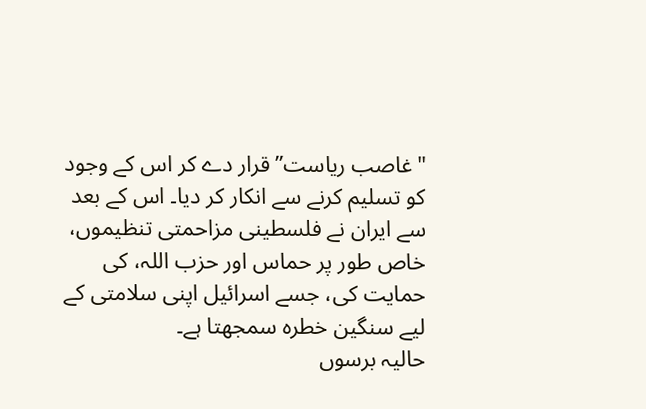"غاصب ریاست” قرار دے کر اس کے وجود کو تسلیم کرنے سے انکار کر دیا۔ اس کے بعد سے ایران نے فلسطینی مزاحمتی تنظیموں، خاص طور پر حماس اور حزب اللہ، کی حمایت کی، جسے اسرائیل اپنی سلامتی کے لیے سنگین خطرہ سمجھتا ہے۔
حالیہ برسوں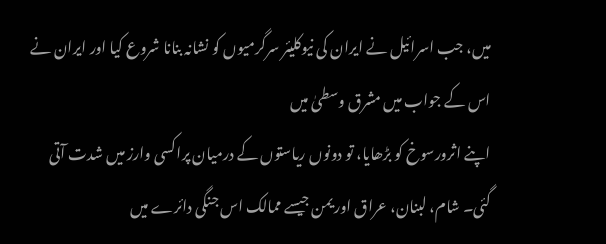میں، جب اسرائیل نے ایران کی نیوکلیئر سرگرمیوں کو نشانہ بنانا شروع کیا اور ایران نے اس کے جواب میں مشرق وسطیٰ میں
اپنے اثرورسوخ کو بڑھایا، تو دونوں ریاستوں کے درمیان پراکسی وارز میں شدت آتی گئی۔ شام، لبنان، عراق اور یمن جیسے ممالک اس جنگی دائرے میں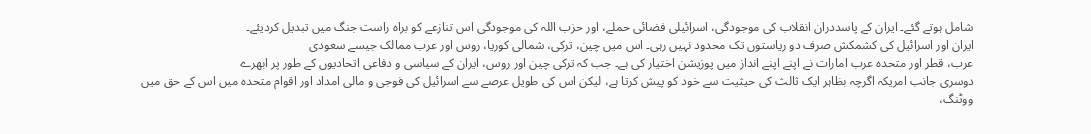شامل ہوتے گئے۔ ایران کے پاسددران انقلاب کی موجودگی، اسرائیلی فضائی حملے، اور حزب اللہ کی موجودگی اس تنازعے کو براہ راست جنگ میں تبدیل کردیئے۔
ایران اور اسرائیل کی کشمکش صرف دو ریاستوں تک محدود نہیں رہی۔ اس میں چین، ترکی، شمالی کوریا، روس اور عرب ممالک جیسے سعودی
عرب، قطر اور متحدہ عرب امارات نے اپنے اپنے انداز میں پوزیشن اختیار کی ہے۔ جب کہ ترکی چین اور روس، ایران کے سیاسی و دفاعی اتحادیوں کے طور پر ابھرے
دوسری جانب امریکہ اگرچہ بظاہر ایک ثالث کی حیثیت سے خود کو پیش کرتا ہے، لیکن اس کی طویل عرصے سے اسرائیل کی فوجی و مالی امداد اور اقوام متحدہ میں اس کے حق میں ووٹنگ،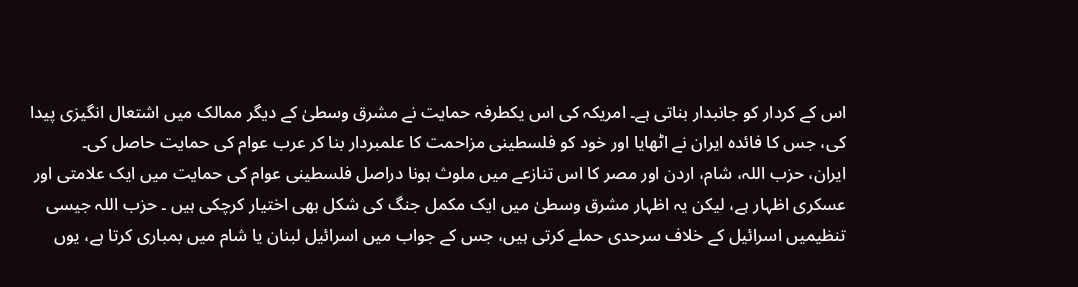اس کے کردار کو جانبدار بناتی ہے۔ امریکہ کی اس یکطرفہ حمایت نے مشرق وسطیٰ کے دیگر ممالک میں اشتعال انگیزی پیدا کی، جس کا فائدہ ایران نے اٹھایا اور خود کو فلسطینی مزاحمت کا علمبردار بنا کر عرب عوام کی حمایت حاصل کی۔
ایران، حزب اللہ، شام، اردن اور مصر کا اس تنازعے میں ملوث ہونا دراصل فلسطینی عوام کی حمایت میں ایک علامتی اور عسکری اظہار ہے، لیکن یہ اظہار مشرق وسطیٰ میں ایک مکمل جنگ کی شکل بھی اختیار کرچکی ہیں ۔ حزب اللہ جیسی تنظیمیں اسرائیل کے خلاف سرحدی حملے کرتی ہیں، جس کے جواب میں اسرائیل لبنان یا شام میں بمباری کرتا ہے، یوں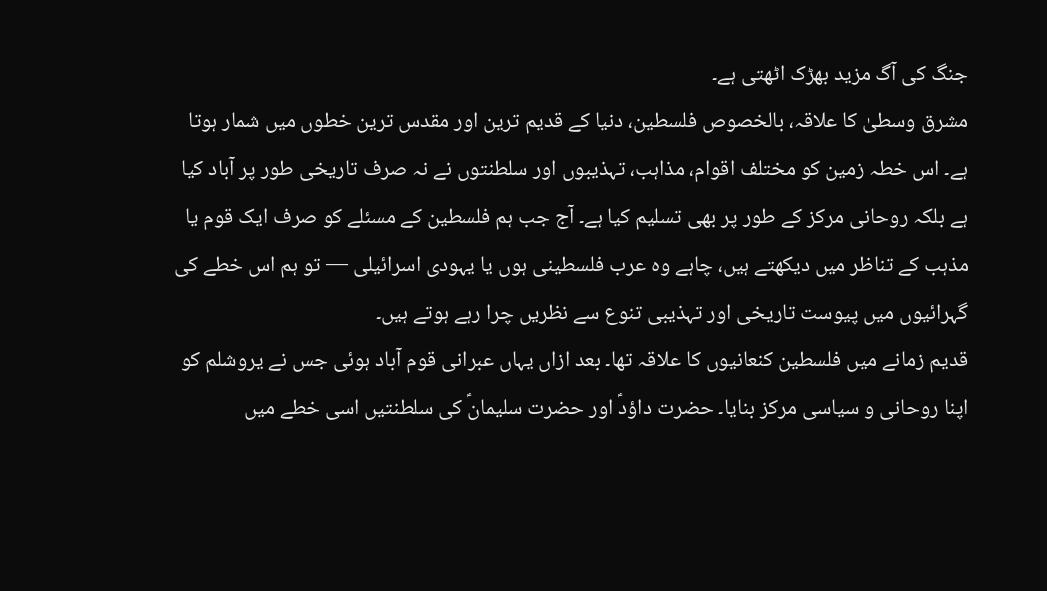جنگ کی آگ مزید بھڑک اٹھتی ہے۔
مشرق وسطیٰ کا علاقہ، بالخصوص فلسطین، دنیا کے قدیم ترین اور مقدس ترین خطوں میں شمار ہوتا ہے۔ اس خطہ زمین کو مختلف اقوام، مذاہب، تہذیبوں اور سلطنتوں نے نہ صرف تاریخی طور پر آباد کیا ہے بلکہ روحانی مرکز کے طور پر بھی تسلیم کیا ہے۔ آج جب ہم فلسطین کے مسئلے کو صرف ایک قوم یا مذہب کے تناظر میں دیکھتے ہیں، چاہے وہ عرب فلسطینی ہوں یا یہودی اسرائیلی — تو ہم اس خطے کی گہرائیوں میں پیوست تاریخی اور تہذیبی تنوع سے نظریں چرا رہے ہوتے ہیں۔
قدیم زمانے میں فلسطین کنعانیوں کا علاقہ تھا۔ بعد ازاں یہاں عبرانی قوم آباد ہوئی جس نے یروشلم کو اپنا روحانی و سیاسی مرکز بنایا۔ حضرت داؤدؑ اور حضرت سلیمانؑ کی سلطنتیں اسی خطے میں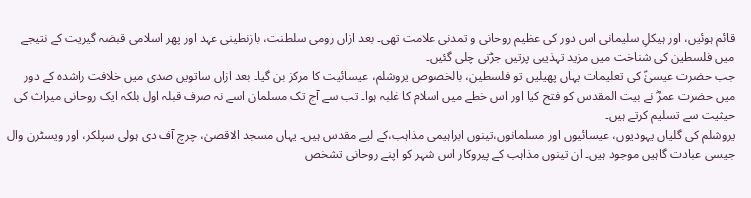قائم ہوئیں، اور ہیکلِ سلیمانی اس دور کی عظیم روحانی و تمدنی علامت تھی۔ بعد ازاں رومی سلطنت، بازنطینی عہد اور پھر اسلامی قبضہ گیریت کے نتیجے میں فلسطین کی شناخت میں مزید تہذیبی پرتیں جڑتی چلی گئیں۔
جب حضرت عیسیٰؑ کی تعلیمات یہاں پھیلیں تو فلسطین، بالخصوص یروشلم، عیسائیت کا مرکز بن گیا۔ بعد ازاں ساتویں صدی میں خلافت راشدہ کے دور میں حضرت عمرؓ نے بیت المقدس کو فتح کیا اور اس خطے میں اسلام کا غلبہ ہوا۔ تب سے آج تک مسلمان اسے نہ صرف قبلہ اول بلکہ ایک روحانی میراث کی حیثیت سے تسلیم کرتے ہیں۔
یروشلم کی گلیاں یہودیوں، عیسائیوں اور مسلمانوں،تینوں ابراہیمی مذاہب،کے لیے مقدس ہیں۔ یہاں مسجد الاقصیٰ، چرچ آف دی ہولی سپلکر، اور ویسٹرن وال جیسی عبادت گاہیں موجود ہیں۔ ان تینوں مذاہب کے پیروکار اس شہر کو اپنے روحانی تشخص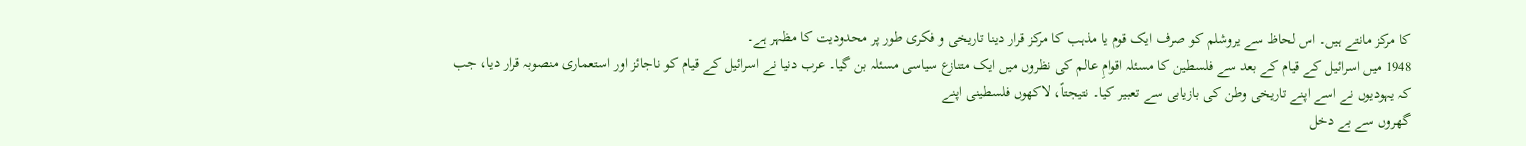کا مرکز مانتے ہیں۔ اس لحاظ سے یروشلم کو صرف ایک قوم یا مذہب کا مرکز قرار دینا تاریخی و فکری طور پر محدودیت کا مظہر ہے۔
1948 میں اسرائیل کے قیام کے بعد سے فلسطین کا مسئلہ اقوامِ عالم کی نظروں میں ایک متنازع سیاسی مسئلہ بن گیا۔ عرب دنیا نے اسرائیل کے قیام کو ناجائز اور استعماری منصوبہ قرار دیا، جب کہ یہودیوں نے اسے اپنے تاریخی وطن کی بازیابی سے تعبیر کیا۔ نتیجتاً، لاکھوں فلسطینی اپنے
گھروں سے بے دخل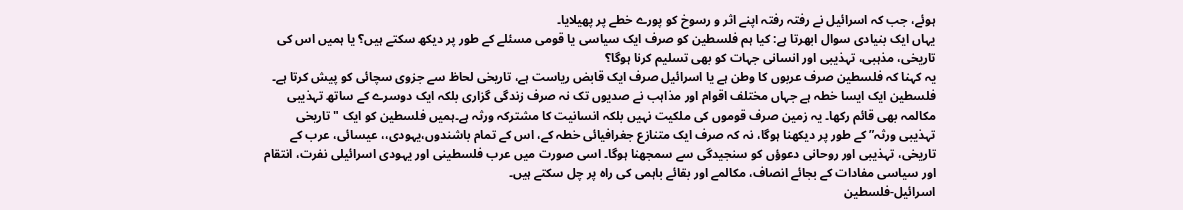ہوئے، جب کہ اسرائیل نے رفتہ رفتہ اپنے اثر و رسوخ کو پورے خطے پر پھیلایا۔
یہاں ایک بنیادی سوال ابھرتا ہے: کیا ہم فلسطین کو صرف ایک سیاسی یا قومی مسئلے کے طور پر دیکھ سکتے ہیں؟ یا ہمیں اس کی تاریخی، مذہبی، تہذیبی اور انسانی جہات کو بھی تسلیم کرنا ہوگا؟
یہ کہنا کہ فلسطین صرف عربوں کا وطن ہے یا اسرائیل صرف ایک قابض ریاست ہے، تاریخی لحاظ سے جزوی سچائی کو پیش کرتا ہے۔ فلسطین ایک ایسا خطہ ہے جہاں مختلف اقوام اور مذاہب نے صدیوں تک نہ صرف زندگی گزاری بلکہ ایک دوسرے کے ساتھ تہذیبی مکالمہ بھی قائم رکھا۔ یہ زمین صرف قوموں کی ملکیت نہیں بلکہ انسانیت کا مشترکہ ورثہ ہے۔ہمیں فلسطین کو ایک "تاریخی تہذیبی ورثہ” کے طور پر دیکھنا ہوگا، نہ کہ صرف ایک متنازع جغرافیائی خطہ کے، اس کے تمام باشندوں،یہودی،، عیسائی، عرب کے تاریخی، تہذیبی اور روحانی دعوؤں کو سنجیدگی سے سمجھنا ہوگا۔ اسی صورت میں عرب فلسطینی اور یہودی اسرائیلی نفرت، انتقام اور سیاسی مفادات کے بجائے انصاف، مکالمے اور بقائے باہمی کی راہ پر چل سکتے ہیں۔
اسرائیل-فلسطین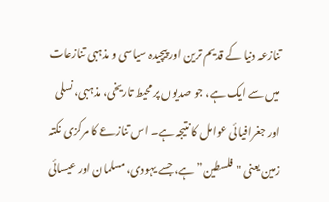تنازعہ دنیا کے قدیم ترین اور پیچیدہ سیاسی و مذہبی تنازعات میں سے ایک ہے، جو صدیوں پر محیط تاریخی، مذہبی، نسلی اور جغرافیائی عوامل کا نتیجہ ہے۔ اس تنازعے کا مرکزی نکتہ زمین یعنی "فلسطین” ہے، جسے یہودی، مسلمان اور عیسائی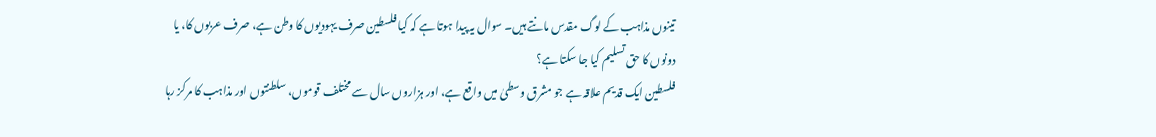تینوں مذاہب کے لوگ مقدس مانتے ہیں۔ سوال یہ پیدا ہوتا ہے کہ کیا فلسطین صرف یہودیوں کا وطن ہے، صرف عربوں کا، یا دونوں کا حق تسلیم کیا جا سکتا ہے؟
فلسطین ایک قدیم علاقہ ہے جو مشرق وسطیٰ میں واقع ہے، اور ہزاروں سال سے مختلف قوموں، سلطنتوں اور مذاہب کا مرکز رہا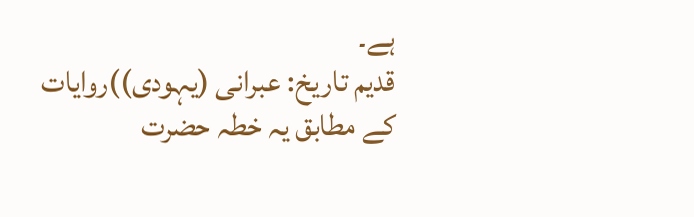ہے۔
قدیم تاریخ: عبرانی (یہودی))روایات کے مطابق یہ خطہ حضرت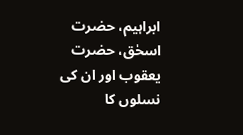ابراہیم، حضرت اسحٰق، حضرت یعقوب اور ان کی نسلوں کا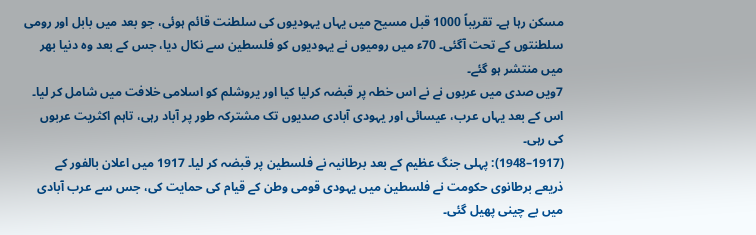مسکن رہا ہے۔ تقریباً 1000 قبل مسیح میں یہاں یہودیوں کی سلطنت قائم ہوئی، جو بعد میں بابل اور رومی سلطنتوں کے تحت آگئی۔ 70ء میں رومیوں نے یہودیوں کو فلسطین سے نکال دیا، جس کے بعد وہ دنیا بھر میں منتشر ہو گئے۔
7ویں صدی میں عربوں نے نے اس خطہ پر قبضہ کرلیا کیا اور یروشلم کو اسلامی خلافت میں شامل کر لیا۔ اس کے بعد یہاں عرب، عیسائی اور یہودی آبادی صدیوں تک مشترکہ طور پر آباد رہی، تاہم اکثریت عربوں کی رہی۔
(1917–1948): پہلی جنگ عظیم کے بعد برطانیہ نے فلسطین پر قبضہ کر لیا۔ 1917 میں اعلان بالفور کے ذریعے برطانوی حکومت نے فلسطین میں یہودی قومی وطن کے قیام کی حمایت کی، جس سے عرب آبادی میں بے چینی پھیل گئی۔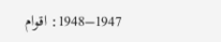1947–1948: اقوام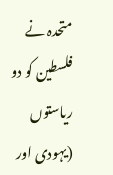متحدہ نے فلسطین کو دو ریاستوں (یہودی اور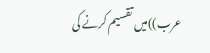عرب))میں تقسیم کرنے کی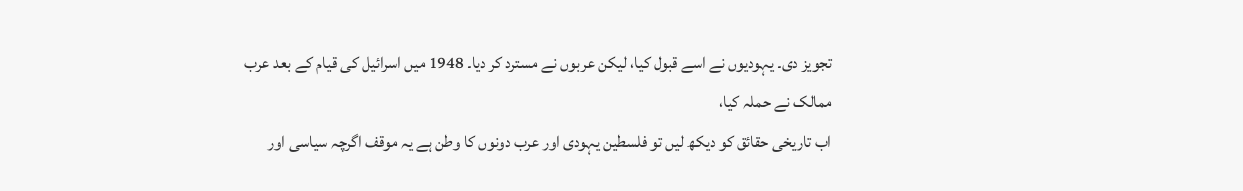تجویز دی۔ یہودیوں نے اسے قبول کیا، لیکن عربوں نے مسترد کر دیا۔ 1948 میں اسرائیل کی قیام کے بعد عرب ممالک نے حملہ کیا،
اب تاریخی حقائق کو دیکھ لیں تو فلسطین یہودی اور عرب دونوں کا وطن ہے یہ موقف اگرچہ سیاسی اور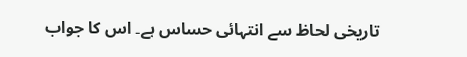تاریخی لحاظ سے انتہائی حساس ہے۔ اس کا جواب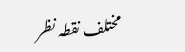مختلف نقطہ نظر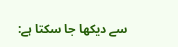سے دیکھا جا سکتا ہے: